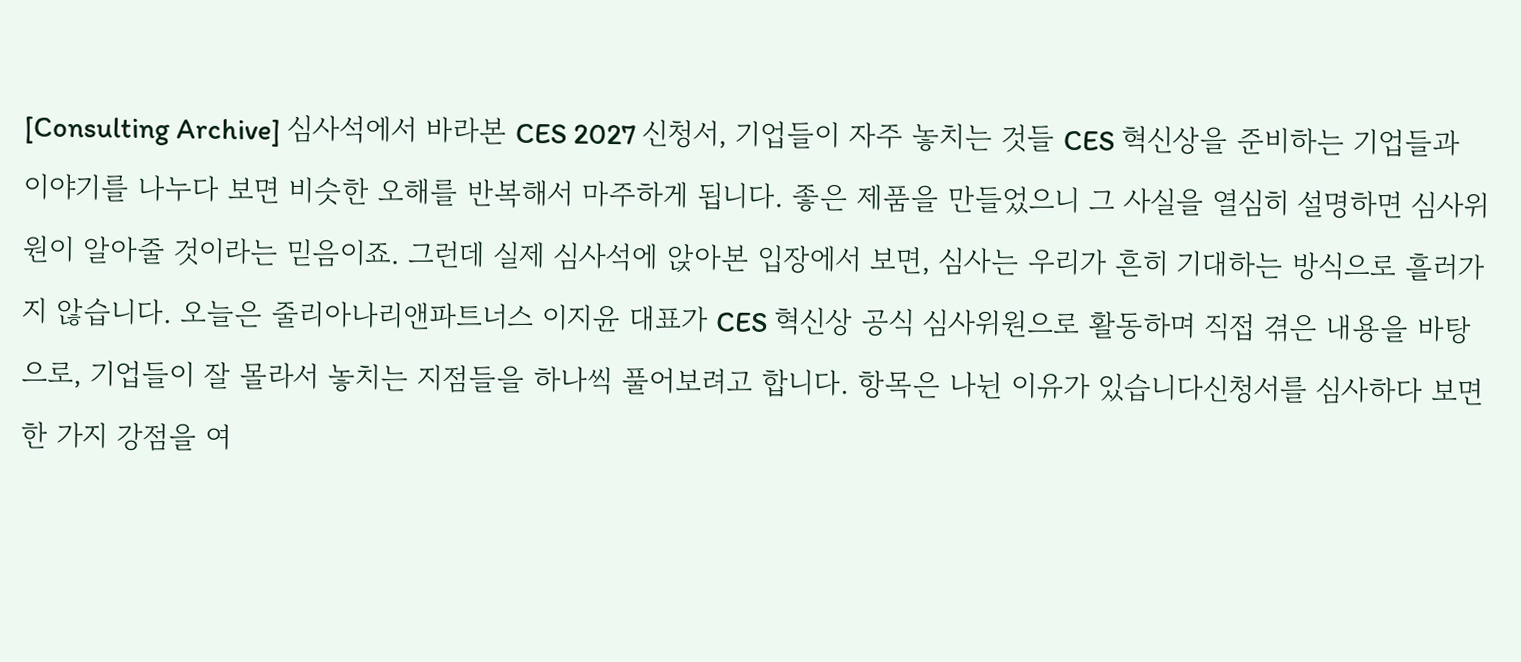[Consulting Archive] 심사석에서 바라본 CES 2027 신청서, 기업들이 자주 놓치는 것들 CES 혁신상을 준비하는 기업들과 이야기를 나누다 보면 비슷한 오해를 반복해서 마주하게 됩니다. 좋은 제품을 만들었으니 그 사실을 열심히 설명하면 심사위원이 알아줄 것이라는 믿음이죠. 그런데 실제 심사석에 앉아본 입장에서 보면, 심사는 우리가 흔히 기대하는 방식으로 흘러가지 않습니다. 오늘은 줄리아나리앤파트너스 이지윤 대표가 CES 혁신상 공식 심사위원으로 활동하며 직접 겪은 내용을 바탕으로, 기업들이 잘 몰라서 놓치는 지점들을 하나씩 풀어보려고 합니다. 항목은 나뉜 이유가 있습니다신청서를 심사하다 보면 한 가지 강점을 여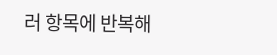러 항목에 반복해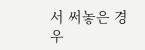서 써놓은 경우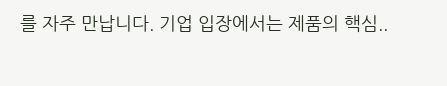를 자주 만납니다. 기업 입장에서는 제품의 핵심..